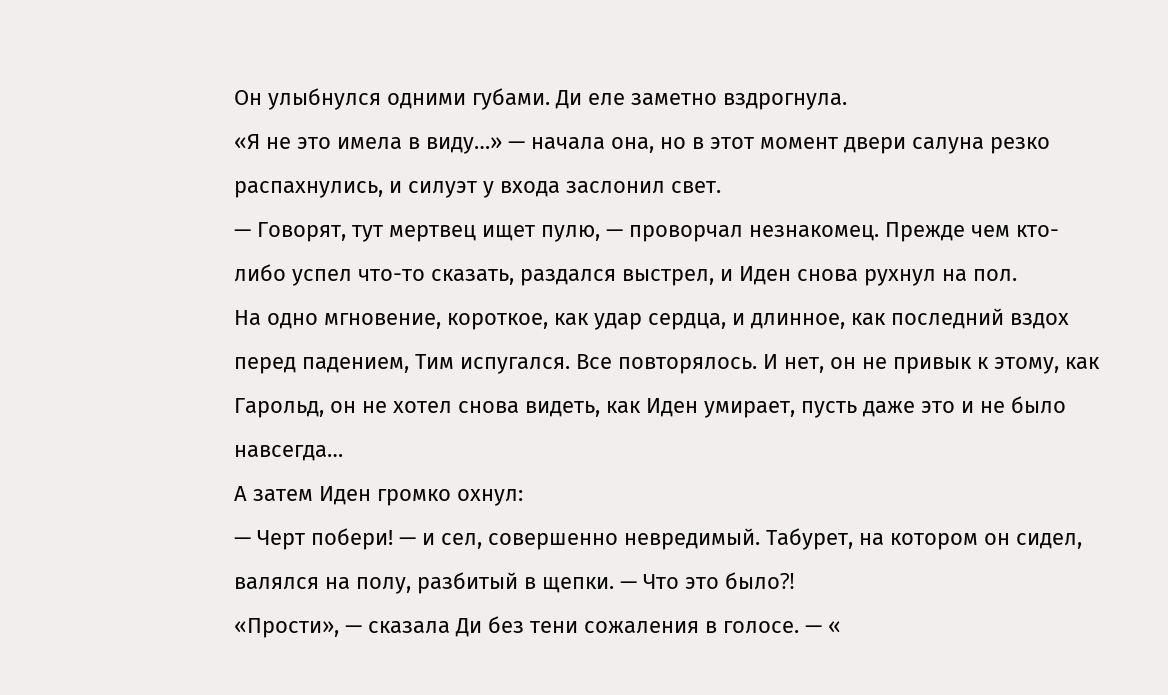Он улыбнулся одними губами. Ди еле заметно вздрогнула.
«Я не это имела в виду…» — начала она, но в этот момент двери салуна резко распахнулись, и силуэт у входа заслонил свет.
— Говорят, тут мертвец ищет пулю, — проворчал незнакомец. Прежде чем кто-либо успел что-то сказать, раздался выстрел, и Иден снова рухнул на пол.
На одно мгновение, короткое, как удар сердца, и длинное, как последний вздох перед падением, Тим испугался. Все повторялось. И нет, он не привык к этому, как Гарольд, он не хотел снова видеть, как Иден умирает, пусть даже это и не было навсегда…
А затем Иден громко охнул:
— Черт побери! — и сел, совершенно невредимый. Табурет, на котором он сидел, валялся на полу, разбитый в щепки. — Что это было⁈
«Прости», — сказала Ди без тени сожаления в голосе. — «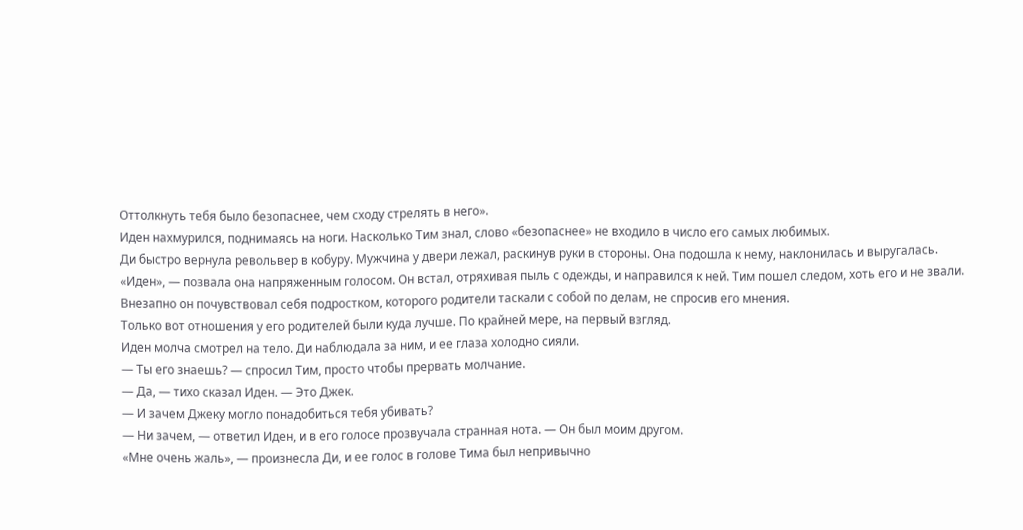Оттолкнуть тебя было безопаснее, чем сходу стрелять в него».
Иден нахмурился, поднимаясь на ноги. Насколько Тим знал, слово «безопаснее» не входило в число его самых любимых.
Ди быстро вернула револьвер в кобуру. Мужчина у двери лежал, раскинув руки в стороны. Она подошла к нему, наклонилась и выругалась.
«Иден», — позвала она напряженным голосом. Он встал, отряхивая пыль с одежды, и направился к ней. Тим пошел следом, хоть его и не звали. Внезапно он почувствовал себя подростком, которого родители таскали с собой по делам, не спросив его мнения.
Только вот отношения у его родителей были куда лучше. По крайней мере, на первый взгляд.
Иден молча смотрел на тело. Ди наблюдала за ним, и ее глаза холодно сияли.
— Ты его знаешь? — спросил Тим, просто чтобы прервать молчание.
— Да, — тихо сказал Иден. — Это Джек.
— И зачем Джеку могло понадобиться тебя убивать?
— Ни зачем, — ответил Иден, и в его голосе прозвучала странная нота. — Он был моим другом.
«Мне очень жаль», — произнесла Ди, и ее голос в голове Тима был непривычно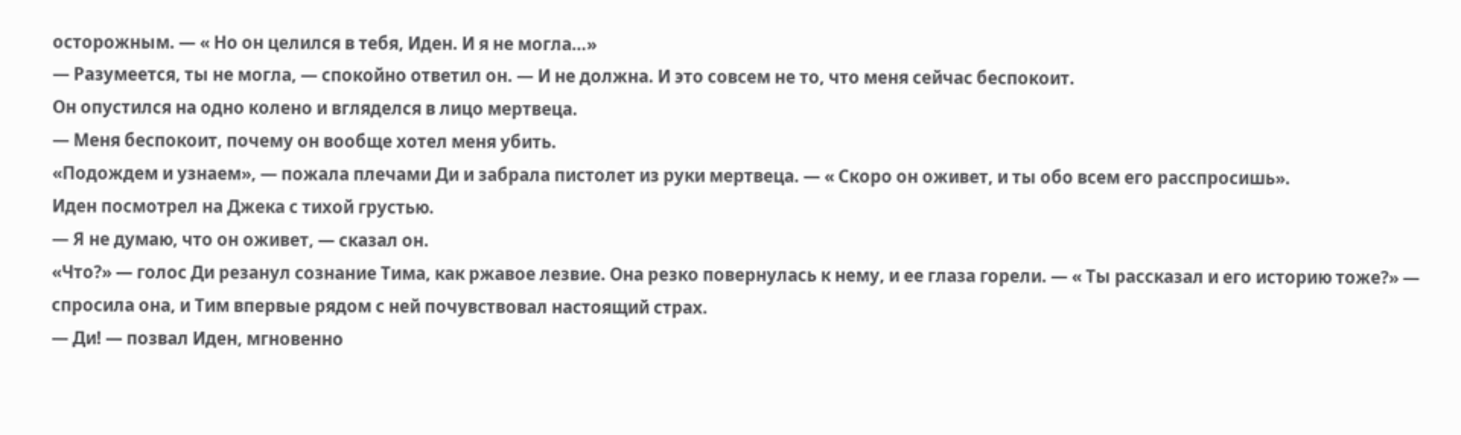осторожным. — « Но он целился в тебя, Иден. И я не могла…»
— Разумеется, ты не могла, — спокойно ответил он. — И не должна. И это совсем не то, что меня сейчас беспокоит.
Он опустился на одно колено и вгляделся в лицо мертвеца.
— Меня беспокоит, почему он вообще хотел меня убить.
«Подождем и узнаем», — пожала плечами Ди и забрала пистолет из руки мертвеца. — « Скоро он оживет, и ты обо всем его расспросишь».
Иден посмотрел на Джека с тихой грустью.
— Я не думаю, что он оживет, — сказал он.
«Что?» — голос Ди резанул сознание Тима, как ржавое лезвие. Она резко повернулась к нему, и ее глаза горели. — « Ты рассказал и его историю тоже?» — спросила она, и Тим впервые рядом с ней почувствовал настоящий страх.
— Ди! — позвал Иден, мгновенно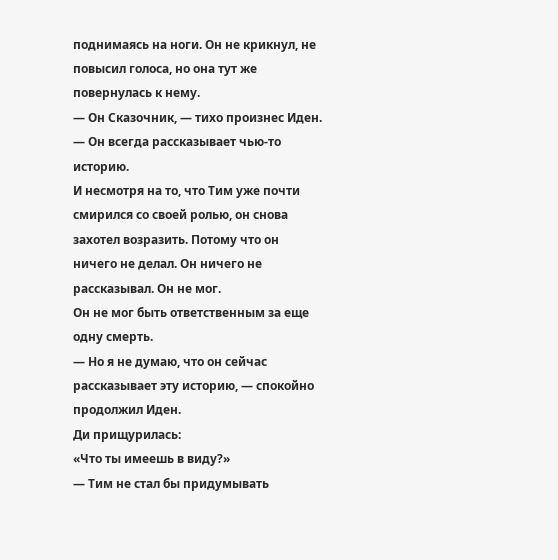поднимаясь на ноги. Он не крикнул, не повысил голоса, но она тут же повернулась к нему.
— Он Сказочник, — тихо произнес Иден. — Он всегда рассказывает чью-то историю.
И несмотря на то, что Тим уже почти смирился со своей ролью, он снова захотел возразить. Потому что он ничего не делал. Он ничего не рассказывал. Он не мог.
Он не мог быть ответственным за еще одну смерть.
— Но я не думаю, что он сейчас рассказывает эту историю, — спокойно продолжил Иден.
Ди прищурилась:
«Что ты имеешь в виду?»
— Тим не стал бы придумывать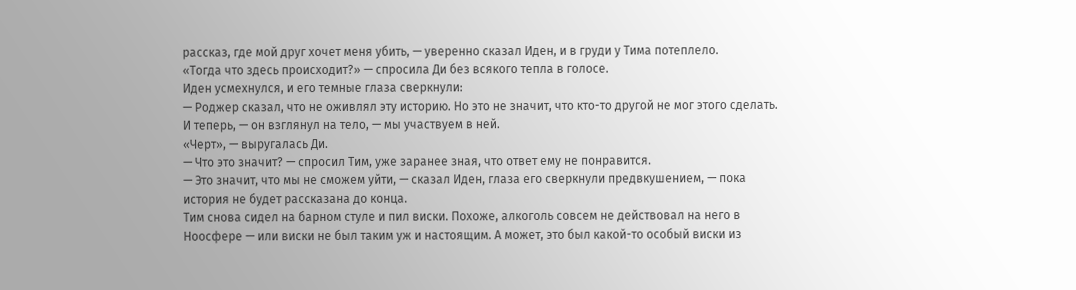рассказ, где мой друг хочет меня убить, — уверенно сказал Иден, и в груди у Тима потеплело.
«Тогда что здесь происходит?» — спросила Ди без всякого тепла в голосе.
Иден усмехнулся, и его темные глаза сверкнули:
— Роджер сказал, что не оживлял эту историю. Но это не значит, что кто-то другой не мог этого сделать. И теперь, — он взглянул на тело, — мы участвуем в ней.
«Черт», — выругалась Ди.
— Что это значит? — спросил Тим, уже заранее зная, что ответ ему не понравится.
— Это значит, что мы не сможем уйти, — сказал Иден, глаза его сверкнули предвкушением, — пока история не будет рассказана до конца.
Тим снова сидел на барном стуле и пил виски. Похоже, алкоголь совсем не действовал на него в Ноосфере — или виски не был таким уж и настоящим. А может, это был какой-то особый виски из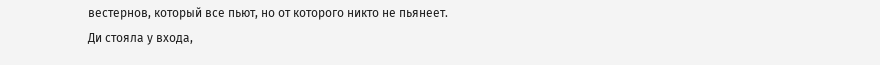вестернов, который все пьют, но от которого никто не пьянеет.
Ди стояла у входа,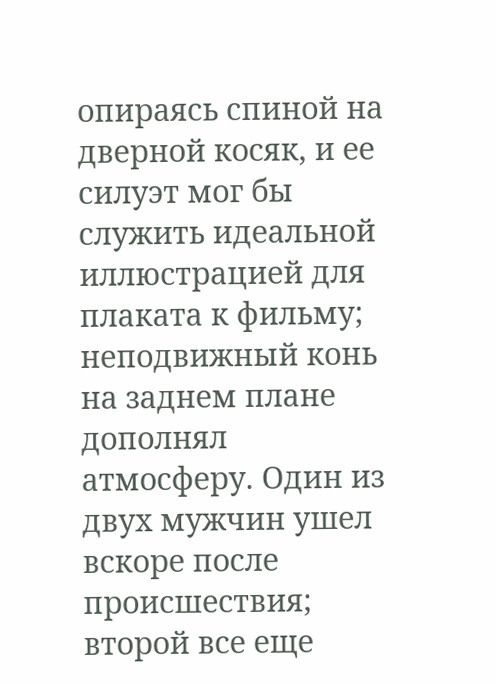опираясь спиной на дверной косяк, и ее силуэт мог бы служить идеальной иллюстрацией для плаката к фильму; неподвижный конь на заднем плане дополнял атмосферу. Один из двух мужчин ушел вскоре после происшествия; второй все еще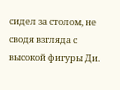сидел за столом, не сводя взгляда с высокой фигуры Ди.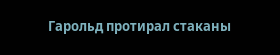Гарольд протирал стаканы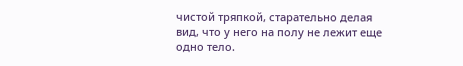чистой тряпкой, старательно делая вид, что у него на полу не лежит еще одно тело.